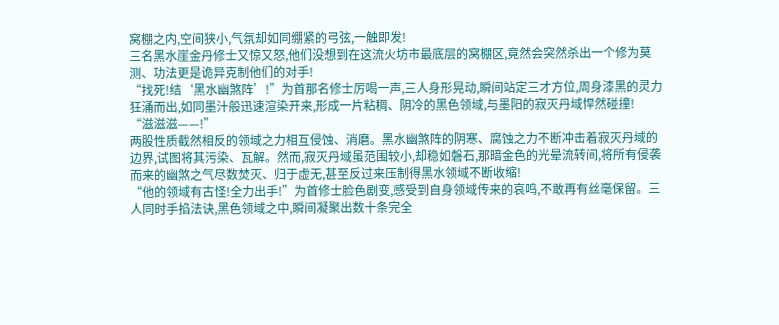窝棚之内,空间狭小,气氛却如同绷紧的弓弦,一触即发!
三名黑水崖金丹修士又惊又怒,他们没想到在这流火坊市最底层的窝棚区,竟然会突然杀出一个修为莫测、功法更是诡异克制他们的对手!
“找死!结‘黑水幽煞阵’!”为首那名修士厉喝一声,三人身形晃动,瞬间站定三才方位,周身漆黑的灵力狂涌而出,如同墨汁般迅速渲染开来,形成一片粘稠、阴冷的黑色领域,与墨阳的寂灭丹域悍然碰撞!
“滋滋滋——!”
两股性质截然相反的领域之力相互侵蚀、消磨。黑水幽煞阵的阴寒、腐蚀之力不断冲击着寂灭丹域的边界,试图将其污染、瓦解。然而,寂灭丹域虽范围较小,却稳如磐石,那暗金色的光晕流转间,将所有侵袭而来的幽煞之气尽数焚灭、归于虚无,甚至反过来压制得黑水领域不断收缩!
“他的领域有古怪!全力出手!”为首修士脸色剧变,感受到自身领域传来的哀鸣,不敢再有丝毫保留。三人同时手掐法诀,黑色领域之中,瞬间凝聚出数十条完全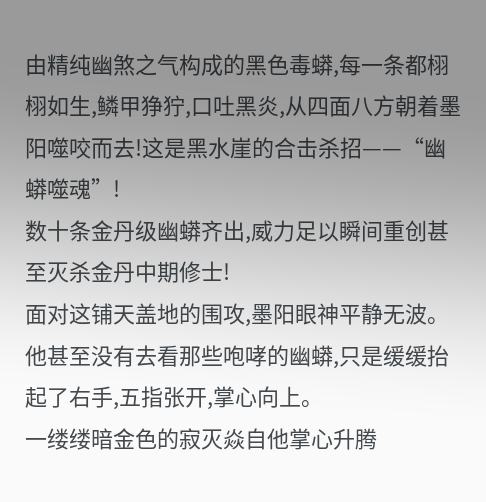由精纯幽煞之气构成的黑色毒蟒,每一条都栩栩如生,鳞甲狰狞,口吐黑炎,从四面八方朝着墨阳噬咬而去!这是黑水崖的合击杀招——“幽蟒噬魂”!
数十条金丹级幽蟒齐出,威力足以瞬间重创甚至灭杀金丹中期修士!
面对这铺天盖地的围攻,墨阳眼神平静无波。他甚至没有去看那些咆哮的幽蟒,只是缓缓抬起了右手,五指张开,掌心向上。
一缕缕暗金色的寂灭焱自他掌心升腾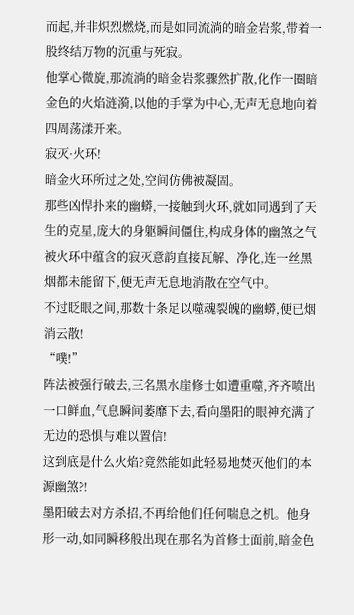而起,并非炽烈燃烧,而是如同流淌的暗金岩浆,带着一股终结万物的沉重与死寂。
他掌心微旋,那流淌的暗金岩浆骤然扩散,化作一圈暗金色的火焰涟漪,以他的手掌为中心,无声无息地向着四周荡漾开来。
寂灭·火环!
暗金火环所过之处,空间仿佛被凝固。
那些凶悍扑来的幽蟒,一接触到火环,就如同遇到了天生的克星,庞大的身躯瞬间僵住,构成身体的幽煞之气被火环中蕴含的寂灭意韵直接瓦解、净化,连一丝黑烟都未能留下,便无声无息地消散在空气中。
不过眨眼之间,那数十条足以噬魂裂魄的幽蟒,便已烟消云散!
“噗!”
阵法被强行破去,三名黑水崖修士如遭重噬,齐齐喷出一口鲜血,气息瞬间萎靡下去,看向墨阳的眼神充满了无边的恐惧与难以置信!
这到底是什么火焰?竟然能如此轻易地焚灭他们的本源幽煞?!
墨阳破去对方杀招,不再给他们任何喘息之机。他身形一动,如同瞬移般出现在那名为首修士面前,暗金色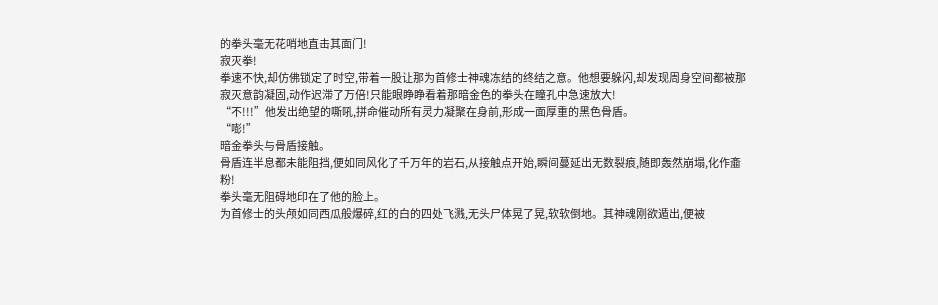的拳头毫无花哨地直击其面门!
寂灭拳!
拳速不快,却仿佛锁定了时空,带着一股让那为首修士神魂冻结的终结之意。他想要躲闪,却发现周身空间都被那寂灭意韵凝固,动作迟滞了万倍!只能眼睁睁看着那暗金色的拳头在瞳孔中急速放大!
“不!!!”他发出绝望的嘶吼,拼命催动所有灵力凝聚在身前,形成一面厚重的黑色骨盾。
“嘭!”
暗金拳头与骨盾接触。
骨盾连半息都未能阻挡,便如同风化了千万年的岩石,从接触点开始,瞬间蔓延出无数裂痕,随即轰然崩塌,化作齑粉!
拳头毫无阻碍地印在了他的脸上。
为首修士的头颅如同西瓜般爆碎,红的白的四处飞溅,无头尸体晃了晃,软软倒地。其神魂刚欲遁出,便被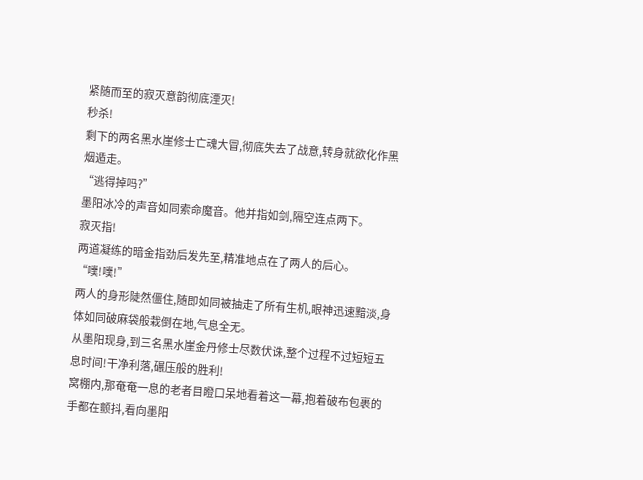紧随而至的寂灭意韵彻底湮灭!
秒杀!
剩下的两名黑水崖修士亡魂大冒,彻底失去了战意,转身就欲化作黑烟遁走。
“逃得掉吗?”
墨阳冰冷的声音如同索命魔音。他并指如剑,隔空连点两下。
寂灭指!
两道凝练的暗金指劲后发先至,精准地点在了两人的后心。
“噗!噗!”
两人的身形陡然僵住,随即如同被抽走了所有生机,眼神迅速黯淡,身体如同破麻袋般栽倒在地,气息全无。
从墨阳现身,到三名黑水崖金丹修士尽数伏诛,整个过程不过短短五息时间!干净利落,碾压般的胜利!
窝棚内,那奄奄一息的老者目瞪口呆地看着这一幕,抱着破布包裹的手都在颤抖,看向墨阳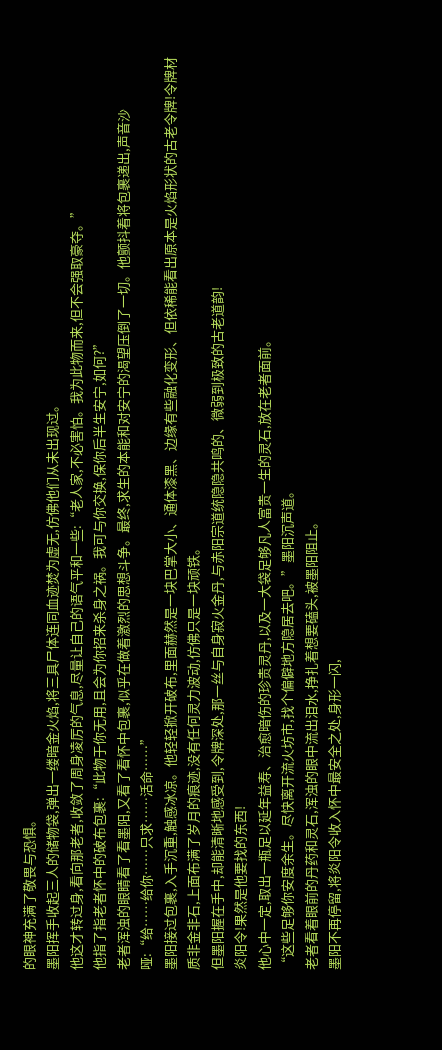的眼神充满了敬畏与恐惧。
墨阳挥手收起三人的储物袋,弹出一缕暗金火焰,将三具尸体连同血迹焚为虚无,仿佛他们从未出现过。
他这才转过身,看向那老者,收敛了周身凌厉的气息,尽量让自己的语气平和一些:“老人家,不必害怕。我为此物而来,但不会强取豪夺。”
他指了指老者怀中的破布包裹:“此物于你无用,且会为你招来杀身之祸。我可与你交换,保你后半生安宁,如何?”
老者浑浊的眼睛看了看墨阳,又看了看怀中包裹,似乎在做着激烈的思想斗争。最终,求生的本能和对安宁的渴望压倒了一切。他颤抖着将包裹递出,声音沙哑:“给……给你……只求……活命……”
墨阳接过包裹,入手沉重,触感冰凉。他轻轻掀开破布,里面赫然是一块巴掌大小、通体漆黑、边缘有些融化变形、但依稀能看出原本是火焰形状的古老令牌!令牌材质非金非石,上面布满了岁月的痕迹,没有任何灵力波动,仿佛只是一块顽铁。
但墨阳握在手中,却能清晰地感受到,令牌深处,那一丝与自身寂火金丹,与赤阳宗道统隐隐共鸣的、微弱到极致的古老道韵!
炎阳令!果然是他要找的东西!
他心中一定,取出一瓶足以延年益寿、治愈暗伤的珍贵灵丹,以及一大袋足够凡人富贵一生的灵石,放在老者面前。
“这些足够你安度余生。尽快离开流火坊市,找个偏僻地方隐居去吧。”墨阳沉声道。
老者看着眼前的丹药和灵石,浑浊的眼中流出泪水,挣扎着想要磕头,被墨阳阻止。
墨阳不再停留,将炎阳令收入怀中最安全之处,身形一闪,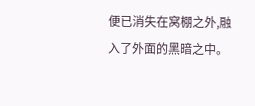便已消失在窝棚之外,融入了外面的黑暗之中。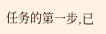任务的第一步,已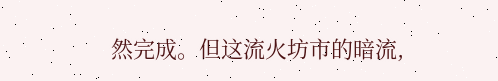然完成。但这流火坊市的暗流,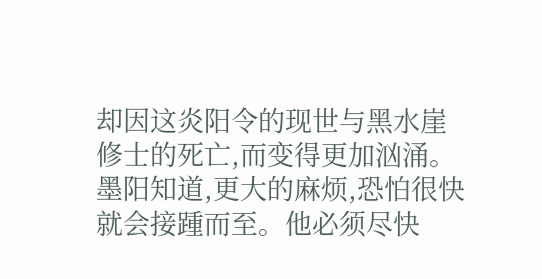却因这炎阳令的现世与黑水崖修士的死亡,而变得更加汹涌。墨阳知道,更大的麻烦,恐怕很快就会接踵而至。他必须尽快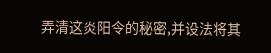弄清这炎阳令的秘密,并设法将其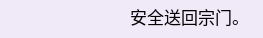安全送回宗门。